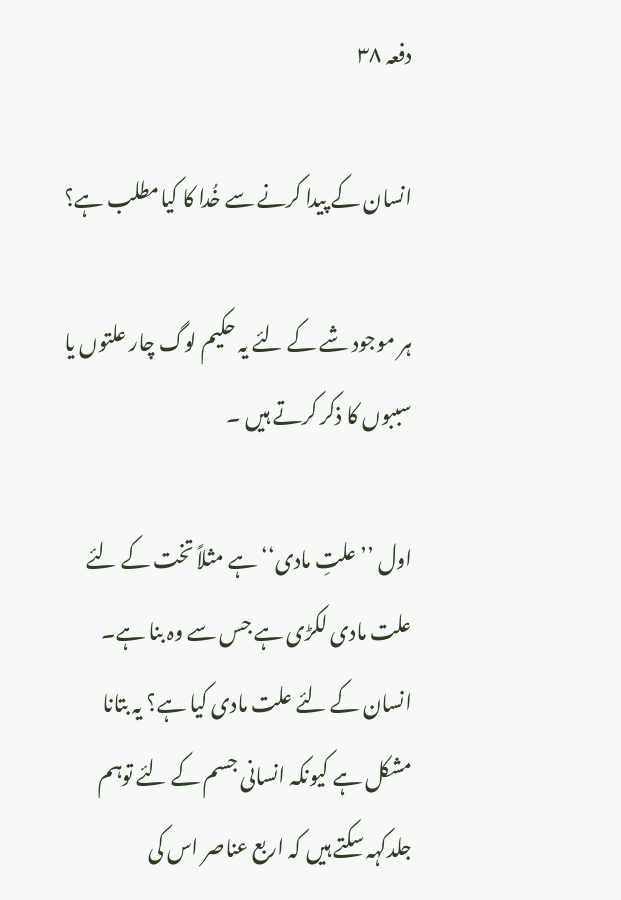دفعہ ۳۸

انسان کے پیدا کرنے سے خُدا کا کیامطلب ہے؟

ہر موجود شے کے لئے یہ حکیم لوگ چار علتوں یا سببوں کا ذکر کرتے ہیں ۔

اول ’’ علتِ مادی‘‘ ہے مثلاً تخت کے لئے علت مادی لکڑی ہے جس سے وہ بنا ہے۔ انسان کے لئے علت مادی کیا ہے؟ یہ بتانا مشکل ہے کیونکہ انسانی جسم کے لئے توہم جلدکہہ سکتے ہیں کہ اربع عناصر اس کی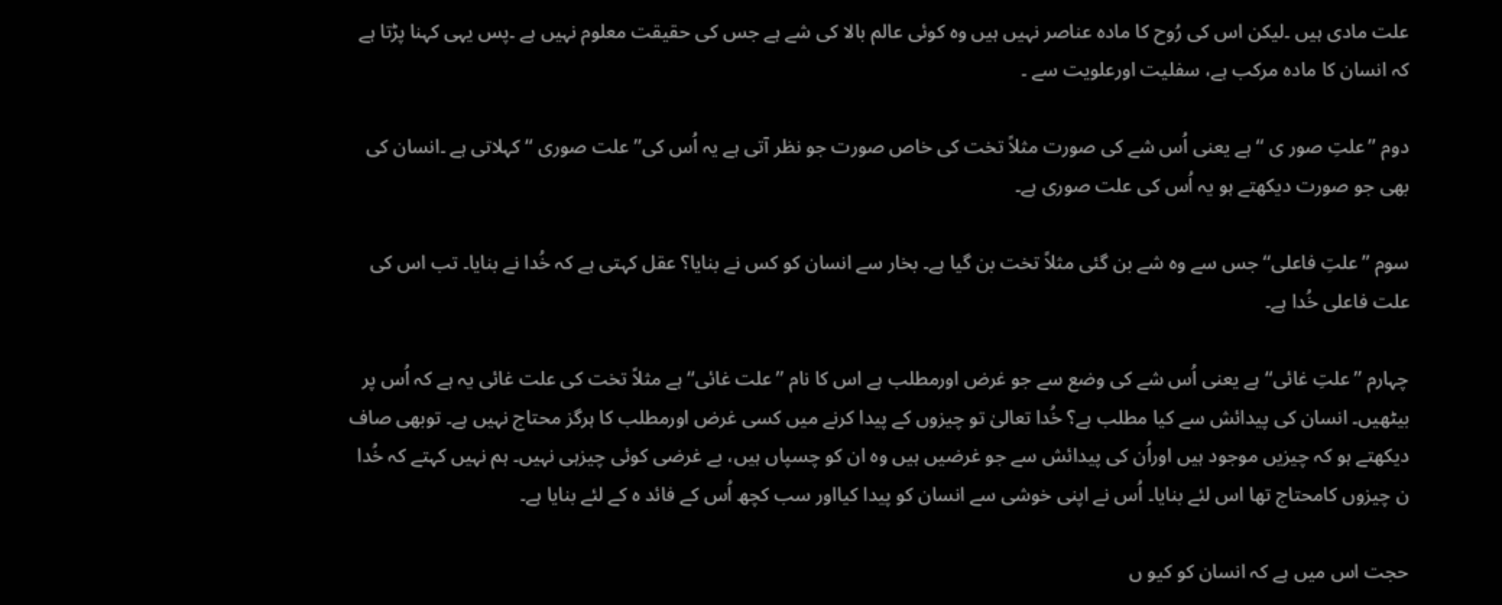علت مادی ہیں ۔لیکن اس کی رُوح کا مادہ عناصر نہیں ہیں وہ کوئی عالم بالا کی شے ہے جس کی حقیقت معلوم نہیں ہے ۔پس یہی کہنا پڑتا ہے کہ انسان کا مادہ مرکب ہے، سفلیت اورعلویت سے ۔

دوم ’’علتِ صور ی ‘‘ہے یعنی اُس شے کی صورت مثلاً تخت کی خاص صورت جو نظر آتی ہے یہ اُس کی’’ علت صوری ‘‘کہلاتی ہے ۔انسان کی بھی جو صورت دیکھتے ہو یہ اُس کی علت صوری ہے۔

سوم ’’علتِ فاعلی‘‘ جس سے وہ شے بن گئی مثلاً تخت بن گیا ہے۔ بخار سے انسان کو کس نے بنایا؟ عقل کہتی ہے کہ خُدا نے بنایا۔ تب اس کی علت فاعلی خُدا ہے۔

چہارم ’’علتِ غائی‘‘ ہے یعنی اُس شے کی وضع سے جو غرض اورمطلب ہے اس کا نام ’’علت غائی‘‘ ہے مثلاً تخت کی علت غائی یہ ہے کہ اُس پر بیٹھیں۔ انسان کی پیدائش سے کیا مطلب ہے؟ خُدا تعالیٰ تو چیزوں کے پیدا کرنے میں کسی غرض اورمطلب کا ہرگز محتاج نہیں ہے۔ توبھی صاف دیکھتے ہو کہ چیزیں موجود ہیں اوراُن کی پیدائش سے جو غرضیں ہیں وہ ان کو چسپاں ہیں، بے غرضی کوئی چیزہی نہیں۔ ہم نہیں کہتے کہ خُدا ن چیزوں کامحتاج تھا اس لئے بنایا۔ اُس نے اپنی خوشی سے انسان کو پیدا کیااور سب کچھ اُس کے فائد ہ کے لئے بنایا ہے۔

حجت اس میں ہے کہ انسان کو کیو ں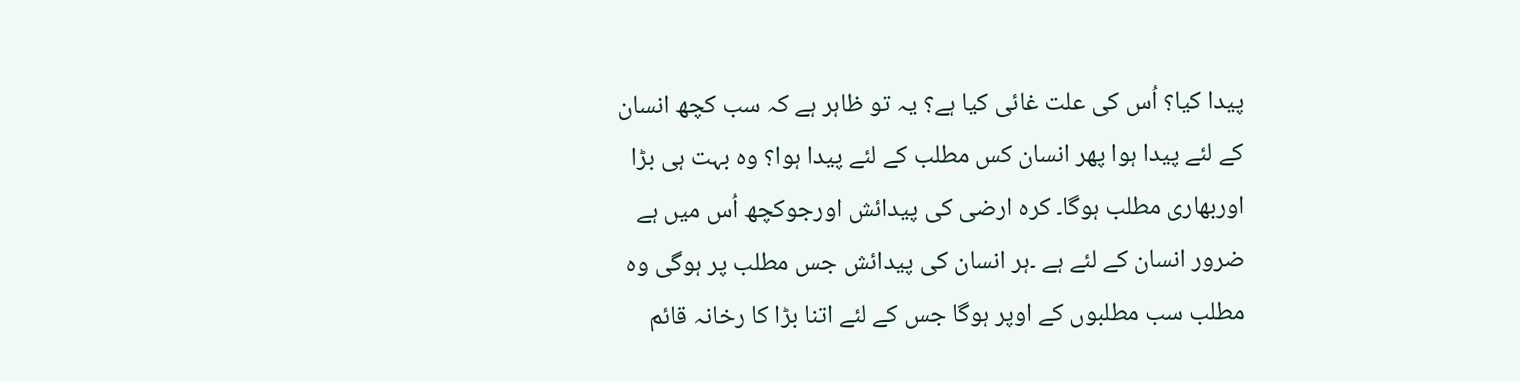پیدا کیا؟ اُس کی علت غائی کیا ہے؟ یہ تو ظاہر ہے کہ سب کچھ انسان کے لئے پیدا ہوا پھر انسان کس مطلب کے لئے پیدا ہوا؟ وہ بہت ہی بڑا اوربھاری مطلب ہوگا۔ کرہ ارضی کی پیدائش اورجوکچھ اُس میں ہے ضرور انسان کے لئے ہے ۔ہر انسان کی پیدائش جس مطلب پر ہوگی وہ مطلب سب مطلبوں کے اوپر ہوگا جس کے لئے اتنا بڑا کا رخانہ قائم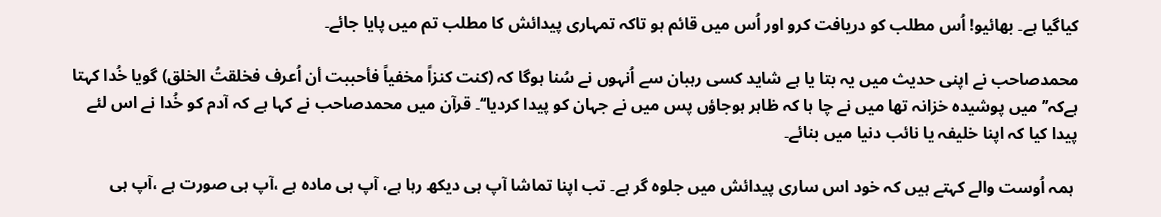کیاگیا ہے۔ بھائیو! اُس مطلب کو دریافت کرو اور اُس میں قائم ہو تاکہ تمہاری پیدائش کا مطلب تم میں پایا جائے۔

محمدصاحب نے اپنی حدیث میں یہ بتا یا ہے شاید کسی رہبان سے اُنہوں نے سُنا ہوگا کہ (کنت کنزاً مخفیاً فأحببت أن اُعرف فخلقتُ الخلق) گویا خُدا کہتا ہےکہ’’ میں پوشیدہ خزانہ تھا میں نے چا ہا کہ ظاہر ہوجاؤں پس میں نے جہان کو پیدا کردیا‘‘۔ قرآن میں محمدصاحب نے کہا ہے کہ آدم کو خُدا نے اس لئے پیدا کیا کہ اپنا خلیفہ یا نائب دنیا میں بنائے۔

 ہمہ اُوست والے کہتے ہیں کہ خود اس ساری پیدائش میں جلوہ گر ہے۔ تب اپنا تماشا آپ ہی دیکھ رہا ہے، آپ ہی مادہ ہے ،آپ ہی صورت ہے ،آپ ہی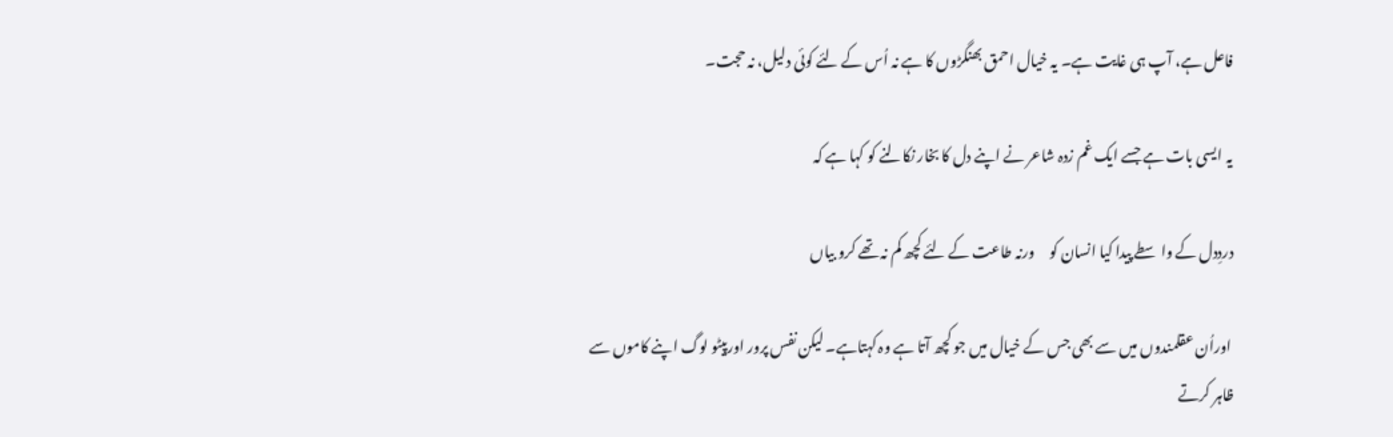فاعل ہے، آپ ہی غایت ہے۔ یہ خیال احمق بھنگڑوں کا ہے نہ اُس کے لئے کوئی دلیل، نہ حجت۔

یہ ایسی بات ہے جسے ایک غم زدہ شاعر نے اپنے دل کا بخار نکالنے کو کہا ہے کہ

دردِدل کے واسطے پیدا کیا انسان کو     ورنہ طاعت کے لئے کچھ کم نہ تھے کرو بیاں

 اوراُن عقلمندوں میں سے بھی جس کے خیال میں جو کچھ آتا ہے وہ کہتاہے۔ لیکن نفس پرور اورپیٹو لوگ اپنے کاموں سے ظاہر کرتے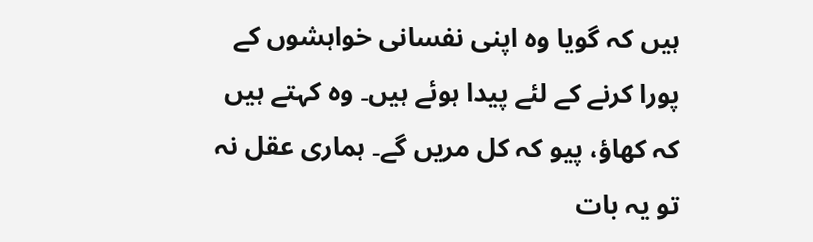ہیں کہ گویا وہ اپنی نفسانی خواہشوں کے پورا کرنے کے لئے پیدا ہوئے ہیں۔ وہ کہتے ہیں کہ کھاؤ، پیو کہ کل مریں گے۔ ہماری عقل نہ  تو یہ بات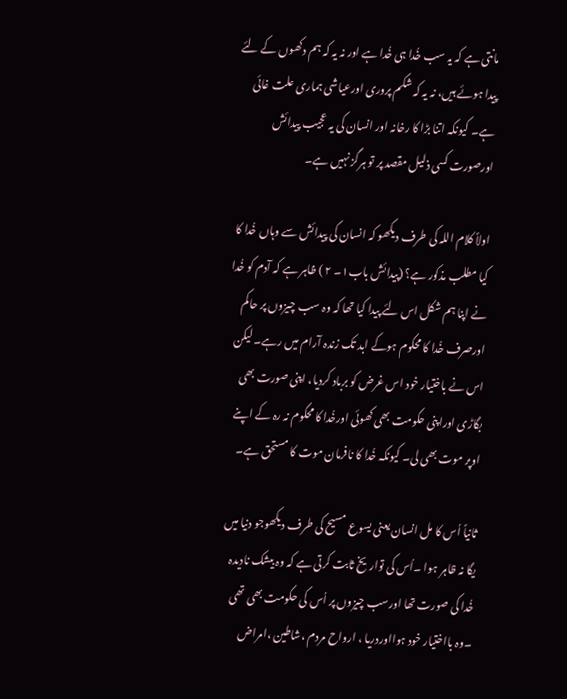مانتی ہے کہ یہ سب خُدا ہی خُدا ہے اور نہ یہ کہ ہم دکھوں کے لئے پیدا ہوئے ہیں، نہ یہ کہ شکم پروری اورعیاشی ہماری علت غائی ہے۔ کیونکہ اتنا بڑا کا رخانہ اور انسان کی یہ عجیب پیدائش اورصورت کسی ذلیل مقصد پر تو ہرگز نہیں ہے۔

اولاً کلام اللہ کی طرف دیکھو کہ انسان کی پیدائش سے وہاں خُدا کا کیا مطلب مذکور ہے؟ (پیدائش باب۱۔ ۲ ) ظاہر ہے کہ آدم کو خُدا نے اپنا ہم شکل اس لئے پیدا کیا تھا کہ وہ سب چیزوں پر حاکم اورصرف خُدا کا محکوم ہوکے ابد تک زندہ آرام میں رہے۔ لیکن اس نے باختیار خود اس غرض کو برباد کردیا، اپنی صورت بھی بگاڑی اوراپنی حکومت بھی کھوئی اورخُدا کا محکوم نہ رہ کے اپنے اوپر موت بھی لی۔ کیونکہ خُدا کا نافرمان موت کا مستحق ہے۔

ثانیاً اُس کا مل انسان یعنی یسوع مسیح کی طرف دیکھوجو دنیا میں یگا نہ ظاہر ہوا ۔اُس کی تواریخ ثابت کرتی ہے کہ وہ بیشک نادیدہ خُدا کی صورت تھا اورسب چیزوں پر اُس کی حکومت بھی تھی ۔وہ بااختیار خود ہوااوردریا ، ارواح مردم ،شاطین ،امراض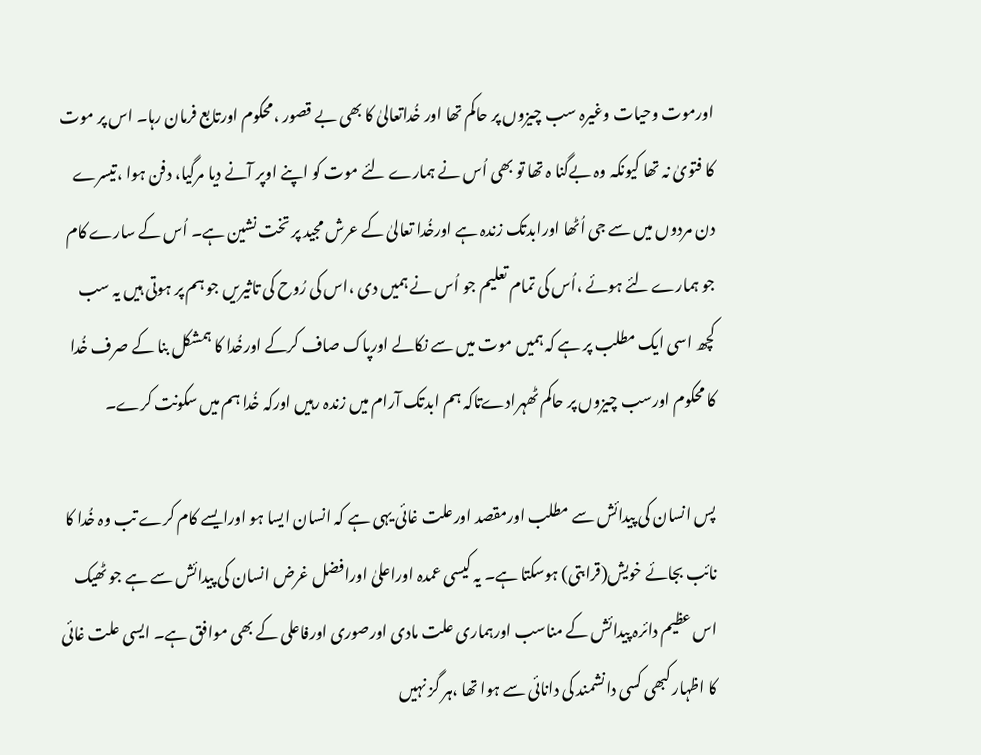اورموت وحیات وغیرہ سب چیزوں پر حاکم تھا اور خُداتعالیٰ کا بھی بے قصور ،محکوم اورتابع فرمان رہا۔ اس پر موت کا فتویٰ نہ تھا کیونکہ وہ بےگنا ہ تھا تو بھی اُس نے ہمارے لئے موت کو اپنے اوپر آنے دیا مرگیا، دفن ہوا ،تیسرے دن مردوں میں سے جی اُٹھا اورابدتک زندہ ہے اورخُدا تعالیٰ کے عرش مجید پر تخت نشین ہے۔ اُس کے سارے کام جو ہمارے لئے ہوئے ،اُس کی تمام تعلیم جو اُس نے ہمیں دی ،اس کی رُوح کی تاثیریں جو ہم پر ہوتی ہیں یہ سب کچھ اسی ایک مطلب پر ہے کہ ہمیں موت میں سے نکالے اورپاک صاف کرکے اورخُدا کا ہمشکل بنا کے صرف خُدا کا محکوم اورسب چیزوں پر حاکم ٹھہرادےتاکہ ہم ابدتک آرام میں زندہ رہیں اورکہ خُدا ہم میں سکونت کرے۔

پس انسان کی پیدائش سے مطلب اورمقصد اورعلت غائی یہی ہے کہ انسان ایسا ہو اورایسے کام کرے تب وہ خُدا کا نائب بجائے خویش(قرابتی) ہوسکتا ہے۔ یہ کیسی عمدہ اوراعلیٰ اورافضل غرض انسان کی پیدائش سے ہے جو ٹھیک اس عظیم دائرہ پیدائش کے مناسب اورہماری علت مادی اورصوری اورفاعلی کے بھی موافق ہے۔ ایسی علت غائی کا اظہار کبھی کسی دانشمند کی دانائی سے ہوا تھا ،ہر گز نہیں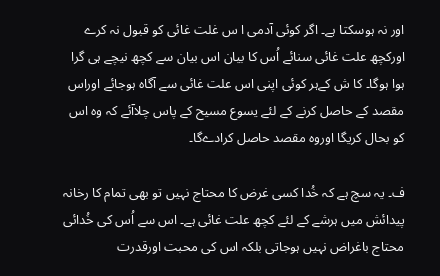اور نہ ہوسکتا ہے۔ اگر کوئی آدمی ا س غلت غائی کو قبول نہ کرے اورکچھ علت غائی سنائے اُس کا بیان اس بیان سے کچھ نیچے ہی گرا ہوا ہوگا۔ کا ش کےہر کوئی اپنی اس علت غائی سے آگاہ ہوجائے اوراس مقصد کے حاصل کرنے کے لئے یسوع مسیح کے پاس چلاآئے کہ وہ اس کو بحال کریگا اوروہ مقصد حاصل کرادےگا۔

ف۔ یہ سچ ہے کہ خُدا کسی غرض کا محتاج نہیں تو بھی تمام کا رخانہ پیدائش میں ہرشے کے لئے کچھ علت غائی ہے۔ اس سے اُس کی خُدائی محتاج باغراض نہیں ہوجاتی بلکہ اس کی محبت اورقدرت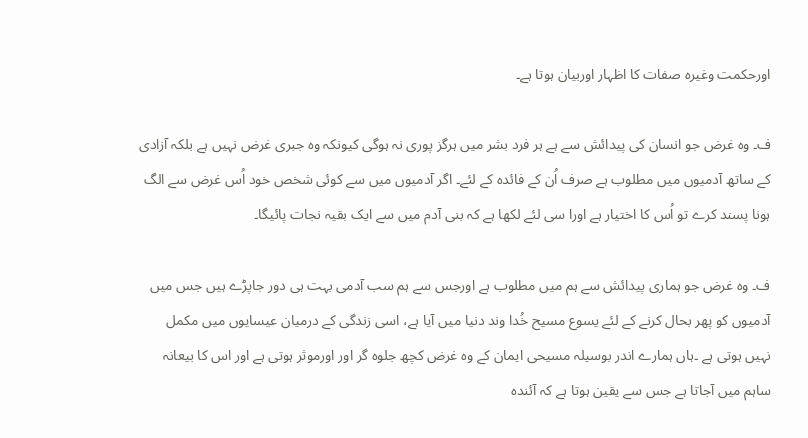اورحکمت وغیرہ صفات کا اظہار اوربیان ہوتا ہے۔

ف۔ وہ غرض جو انسان کی پیدائش سے ہے ہر فرد بشر میں ہرگز پوری نہ ہوگی کیونکہ وہ جبری غرض نہیں ہے بلکہ آزادی کے ساتھ آدمیوں میں مطلوب ہے صرف اُن کے فائدہ کے لئے۔ اگر آدمیوں میں سے کوئی شخص خود اُس غرض سے الگ ہونا پسند کرے تو اُس کا اختیار ہے اورا سی لئے لکھا ہے کہ بنی آدم میں سے ایک بقیہ نجات پائیگا۔

ف۔ وہ غرض جو ہماری پیدائش سے ہم میں مطلوب ہے اورجس سے ہم سب آدمی بہت ہی دور جاپڑے ہیں جس میں آدمیوں کو پھر بحال کرنے کے لئے یسوع مسیح خُدا وند دنیا میں آیا ہے، اسی زندگی کے درمیان عیسایوں میں مکمل نہیں ہوتی ہے ۔ہاں ہمارے اندر بوسیلہ مسیحی ایمان کے وہ غرض کچھ جلوہ گر اور اورموثر ہوتی ہے اور اس کا بیعانہ ساہم میں آجاتا ہے جس سے یقین ہوتا ہے کہ آئندہ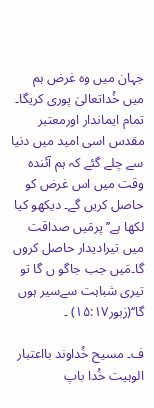جہان میں وہ غرض ہم میں خُداتعالیٰ پوری کریگا۔ تمام ایماندار اورمعتبر مقدس اسی امید میں دنیا سے چلے گئے کہ ہم آئندہ وقت میں اس غرض کو حاصل کریں گے۔ دیکھو کیا لکھا ہے’’پرمَیں صداقت میں تیرادیدار حاصل کروں گا۔مَیں جب جاگو ں گا تو تیری شباہت سےسیر ہوں گا‘‘(زبور۱۵:۱۷) ۔

ف۔ مسیح خُداوند بااعتبار الوہیت خُدا باپ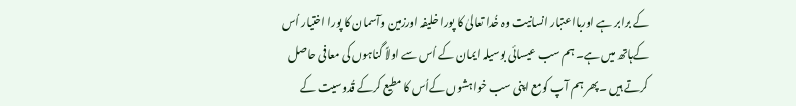کے برابر ہے اوربااعتبار انسانیت وہ خُدا تعالیٰ کا پورا خلیفہ اورزمین وآسمان کا پورا اختیار اُس کےہاتھ میں ہے۔ ہم سب عیسائی بوسیلہ ایمان کے اُس سے اولاً گناہوں کی معافی حاصل کرتے ہیں ۔پھر ہم آپ کومع اپنی سب خواہشوں کےاُس کا مطیع کرکے قُدوسیت کے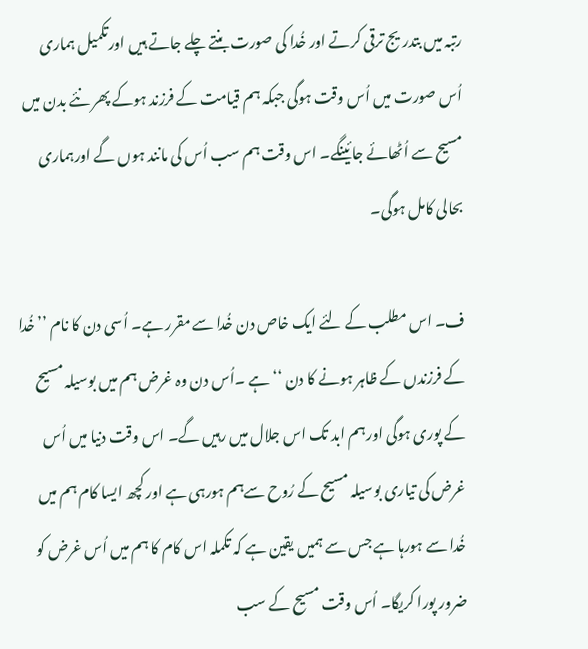رتبہ میں بتدریج ترقی کرتے اور خُدا کی صورت بنتے چلے جاتے ہیں اورتکمیل ہماری اُس صورت میں اُس وقت ہوگی جبکہ ہم قیامت کے فرزند ہوکے پھر نئے بدن میں مسیح سے اُٹھائے جائینگے۔ اس وقت ہم سب اُس کی مانند ہوں گے اورہماری بحالی کامل ہوگی۔

ف۔ اس مطلب کے لئے ایک خاص دن خُدا سے مقرر ہے۔ اُسی دن کا نام ’’خُدا کے فرزندں کے ظاہر ہونے کا دن ‘‘ہے ۔اُس دن وہ غرض ہم میں بوسیلہ مسیح کے پوری ہوگی اورہم ابد تک اس جلال میں رہیں گے۔ اس وقت دنیا میں اُس غرض کی تیاری بوسیلہ مسیح کے رُوح سےہم ہورہی ہے اور کچھ ایسا کام ہم میں خُدا سے ہورہا ہے جس سے ہمیں یقین ہے کہ تکملہ اس کام کا ہم میں اُس غرض کو ضرور پورا کریگا۔ اُس وقت مسیح کے سب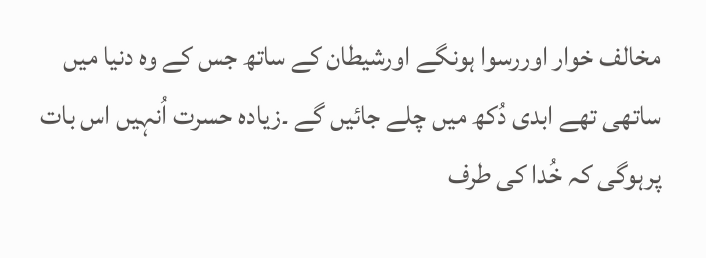مخالف خوار اوررسوا ہونگے اورشیطان کے ساتھ جس کے وہ دنیا میں ساتھی تھے ابدی دُکھ میں چلے جائیں گے ۔زیادہ حسرت اُنہیں اس بات پرہوگی کہ خُدا کی طرف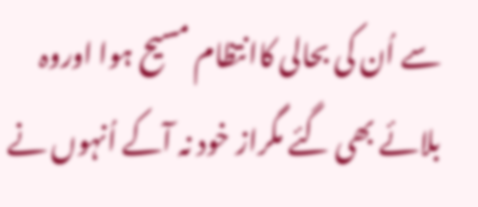سے اُن کی بحالی کاانتظام مسیح ہوا اوروہ بلائے بھی گئے مگراز خود نہ آکے اُنہوں نے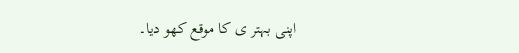اپنی بہتر ی کا موقع کھو دیا۔